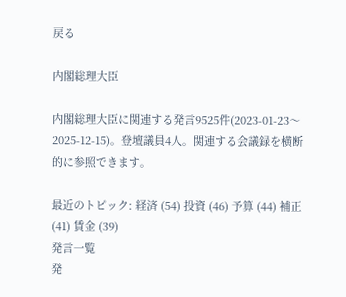戻る

内閣総理大臣

内閣総理大臣に関連する発言9525件(2023-01-23〜2025-12-15)。登壇議員4人。関連する会議録を横断的に参照できます。

最近のトピック: 経済 (54) 投資 (46) 予算 (44) 補正 (41) 賃金 (39)
発言一覧
発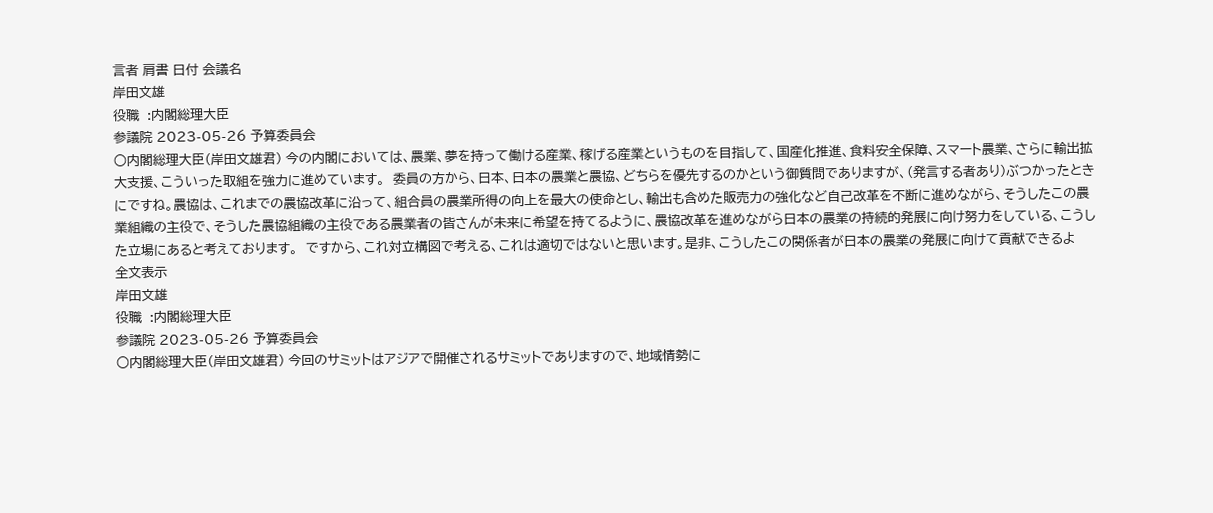言者 肩書 日付 会議名
岸田文雄
役職  :内閣総理大臣
参議院 2023-05-26 予算委員会
○内閣総理大臣(岸田文雄君) 今の内閣においては、農業、夢を持って働ける産業、稼げる産業というものを目指して、国産化推進、食料安全保障、スマート農業、さらに輸出拡大支援、こういった取組を強力に進めています。  委員の方から、日本、日本の農業と農協、どちらを優先するのかという御質問でありますが、(発言する者あり)ぶつかったときにですね。農協は、これまでの農協改革に沿って、組合員の農業所得の向上を最大の使命とし、輸出も含めた販売力の強化など自己改革を不断に進めながら、そうしたこの農業組織の主役で、そうした農協組織の主役である農業者の皆さんが未来に希望を持てるように、農協改革を進めながら日本の農業の持続的発展に向け努力をしている、こうした立場にあると考えております。  ですから、これ対立構図で考える、これは適切ではないと思います。是非、こうしたこの関係者が日本の農業の発展に向けて貢献できるよ
全文表示
岸田文雄
役職  :内閣総理大臣
参議院 2023-05-26 予算委員会
○内閣総理大臣(岸田文雄君) 今回のサミットはアジアで開催されるサミットでありますので、地域情勢に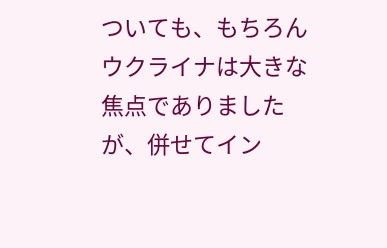ついても、もちろんウクライナは大きな焦点でありましたが、併せてイン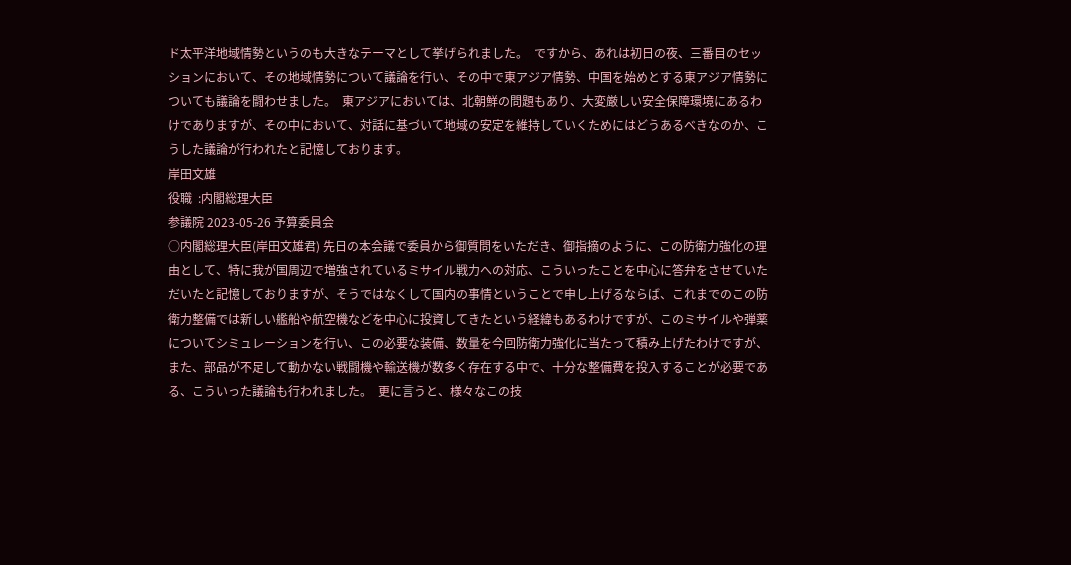ド太平洋地域情勢というのも大きなテーマとして挙げられました。  ですから、あれは初日の夜、三番目のセッションにおいて、その地域情勢について議論を行い、その中で東アジア情勢、中国を始めとする東アジア情勢についても議論を闘わせました。  東アジアにおいては、北朝鮮の問題もあり、大変厳しい安全保障環境にあるわけでありますが、その中において、対話に基づいて地域の安定を維持していくためにはどうあるべきなのか、こうした議論が行われたと記憶しております。
岸田文雄
役職  :内閣総理大臣
参議院 2023-05-26 予算委員会
○内閣総理大臣(岸田文雄君) 先日の本会議で委員から御質問をいただき、御指摘のように、この防衛力強化の理由として、特に我が国周辺で増強されているミサイル戦力への対応、こういったことを中心に答弁をさせていただいたと記憶しておりますが、そうではなくして国内の事情ということで申し上げるならば、これまでのこの防衛力整備では新しい艦船や航空機などを中心に投資してきたという経緯もあるわけですが、このミサイルや弾薬についてシミュレーションを行い、この必要な装備、数量を今回防衛力強化に当たって積み上げたわけですが、また、部品が不足して動かない戦闘機や輸送機が数多く存在する中で、十分な整備費を投入することが必要である、こういった議論も行われました。  更に言うと、様々なこの技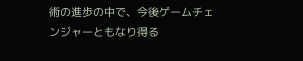術の進歩の中で、今後ゲームチェンジャーともなり得る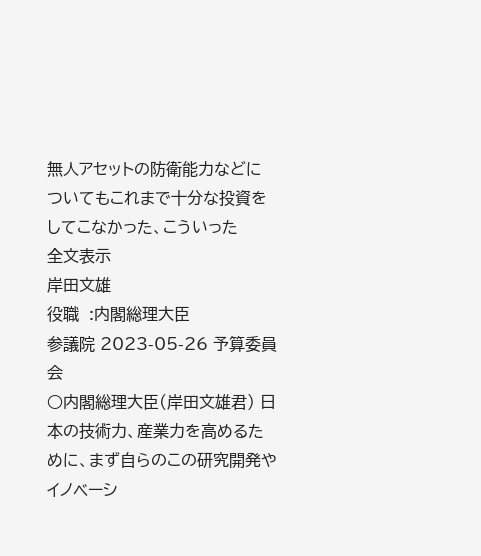無人アセットの防衛能力などについてもこれまで十分な投資をしてこなかった、こういった
全文表示
岸田文雄
役職  :内閣総理大臣
参議院 2023-05-26 予算委員会
○内閣総理大臣(岸田文雄君) 日本の技術力、産業力を高めるために、まず自らのこの研究開発やイノベーシ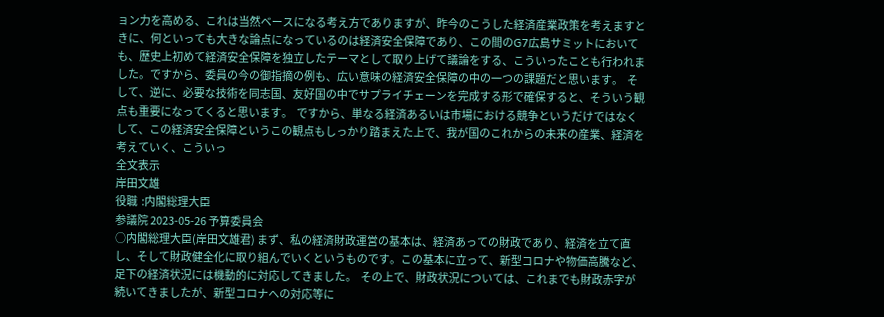ョン力を高める、これは当然ベースになる考え方でありますが、昨今のこうした経済産業政策を考えますときに、何といっても大きな論点になっているのは経済安全保障であり、この間のG7広島サミットにおいても、歴史上初めて経済安全保障を独立したテーマとして取り上げて議論をする、こういったことも行われました。ですから、委員の今の御指摘の例も、広い意味の経済安全保障の中の一つの課題だと思います。  そして、逆に、必要な技術を同志国、友好国の中でサプライチェーンを完成する形で確保すると、そういう観点も重要になってくると思います。  ですから、単なる経済あるいは市場における競争というだけではなくして、この経済安全保障というこの観点もしっかり踏まえた上で、我が国のこれからの未来の産業、経済を考えていく、こういっ
全文表示
岸田文雄
役職  :内閣総理大臣
参議院 2023-05-26 予算委員会
○内閣総理大臣(岸田文雄君) まず、私の経済財政運営の基本は、経済あっての財政であり、経済を立て直し、そして財政健全化に取り組んでいくというものです。この基本に立って、新型コロナや物価高騰など、足下の経済状況には機動的に対応してきました。  その上で、財政状況については、これまでも財政赤字が続いてきましたが、新型コロナへの対応等に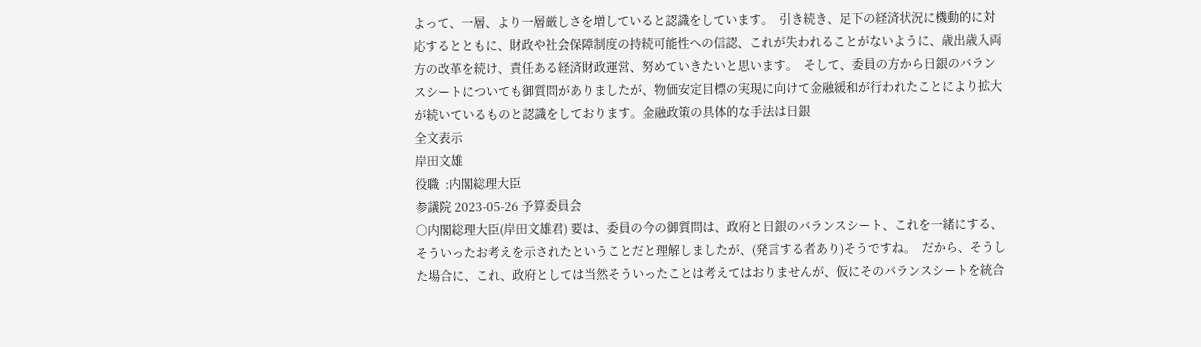よって、一層、より一層厳しさを増していると認識をしています。  引き続き、足下の経済状況に機動的に対応するとともに、財政や社会保障制度の持続可能性への信認、これが失われることがないように、歳出歳入両方の改革を続け、責任ある経済財政運営、努めていきたいと思います。  そして、委員の方から日銀のバランスシートについても御質問がありましたが、物価安定目標の実現に向けて金融緩和が行われたことにより拡大が続いているものと認識をしております。金融政策の具体的な手法は日銀
全文表示
岸田文雄
役職  :内閣総理大臣
参議院 2023-05-26 予算委員会
○内閣総理大臣(岸田文雄君) 要は、委員の今の御質問は、政府と日銀のバランスシート、これを一緒にする、そういったお考えを示されたということだと理解しましたが、(発言する者あり)そうですね。  だから、そうした場合に、これ、政府としては当然そういったことは考えてはおりませんが、仮にそのバランスシートを統合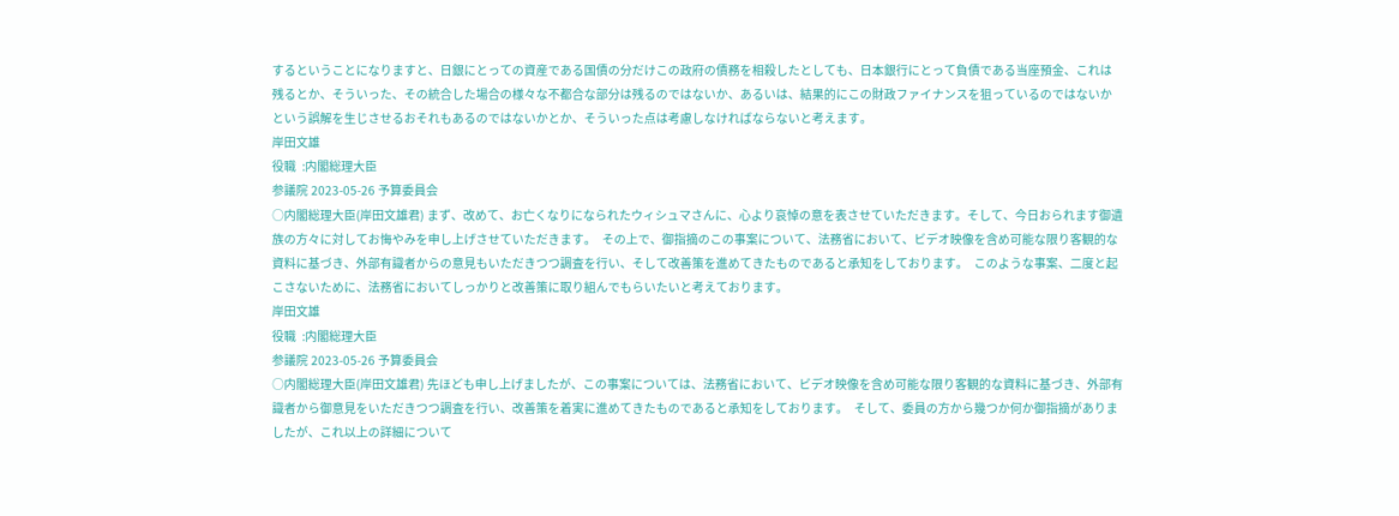するということになりますと、日銀にとっての資産である国債の分だけこの政府の債務を相殺したとしても、日本銀行にとって負債である当座預金、これは残るとか、そういった、その統合した場合の様々な不都合な部分は残るのではないか、あるいは、結果的にこの財政ファイナンスを狙っているのではないかという誤解を生じさせるおそれもあるのではないかとか、そういった点は考慮しなければならないと考えます。
岸田文雄
役職  :内閣総理大臣
参議院 2023-05-26 予算委員会
○内閣総理大臣(岸田文雄君) まず、改めて、お亡くなりになられたウィシュマさんに、心より哀悼の意を表させていただきます。そして、今日おられます御遺族の方々に対してお悔やみを申し上げさせていただきます。  その上で、御指摘のこの事案について、法務省において、ビデオ映像を含め可能な限り客観的な資料に基づき、外部有識者からの意見もいただきつつ調査を行い、そして改善策を進めてきたものであると承知をしております。  このような事案、二度と起こさないために、法務省においてしっかりと改善策に取り組んでもらいたいと考えております。
岸田文雄
役職  :内閣総理大臣
参議院 2023-05-26 予算委員会
○内閣総理大臣(岸田文雄君) 先ほども申し上げましたが、この事案については、法務省において、ビデオ映像を含め可能な限り客観的な資料に基づき、外部有識者から御意見をいただきつつ調査を行い、改善策を着実に進めてきたものであると承知をしております。  そして、委員の方から幾つか何か御指摘がありましたが、これ以上の詳細について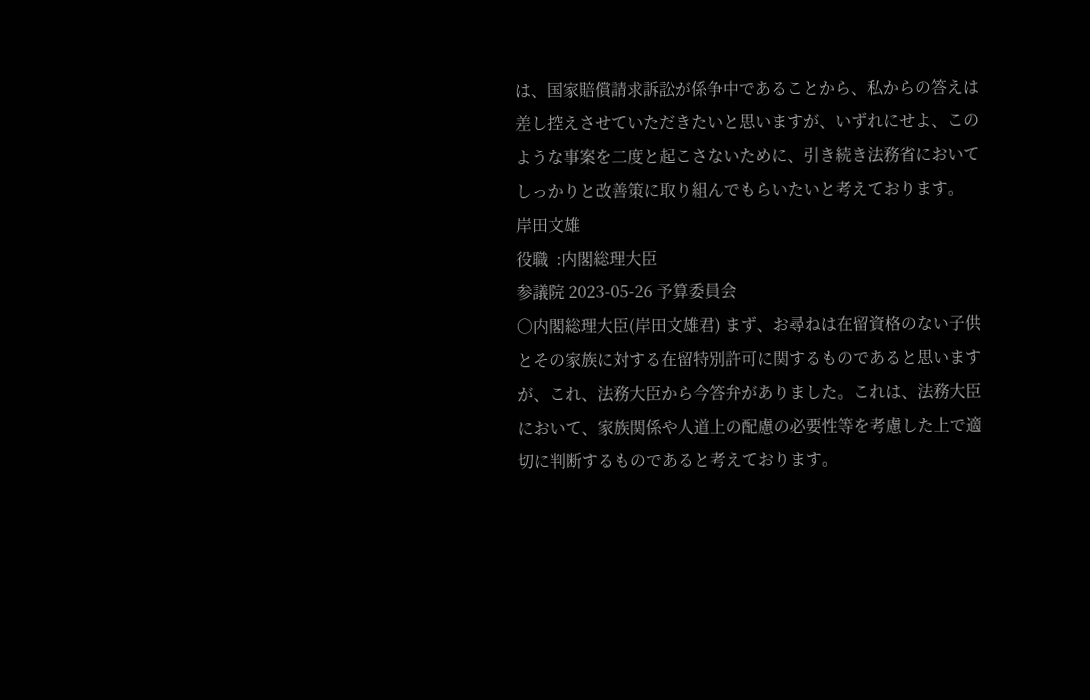は、国家賠償請求訴訟が係争中であることから、私からの答えは差し控えさせていただきたいと思いますが、いずれにせよ、このような事案を二度と起こさないために、引き続き法務省においてしっかりと改善策に取り組んでもらいたいと考えております。
岸田文雄
役職  :内閣総理大臣
参議院 2023-05-26 予算委員会
○内閣総理大臣(岸田文雄君) まず、お尋ねは在留資格のない子供とその家族に対する在留特別許可に関するものであると思いますが、これ、法務大臣から今答弁がありました。これは、法務大臣において、家族関係や人道上の配慮の必要性等を考慮した上で適切に判断するものであると考えております。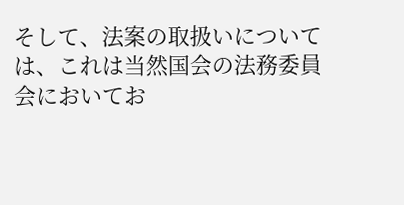そして、法案の取扱いについては、これは当然国会の法務委員会においてお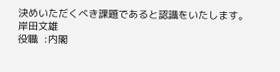決めいただくべき課題であると認識をいたします。
岸田文雄
役職  :内閣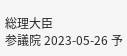総理大臣
参議院 2023-05-26 予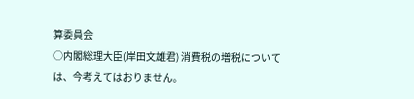算委員会
○内閣総理大臣(岸田文雄君) 消費税の増税については、今考えてはおりません。